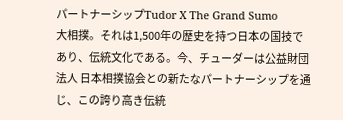パートナーシップTudor X The Grand Sumo
大相撲。それは1,500年の歴史を持つ日本の国技であり、伝統文化である。今、チューダーは公益財団法人 日本相撲協会との新たなパートナーシップを通じ、この誇り高き伝統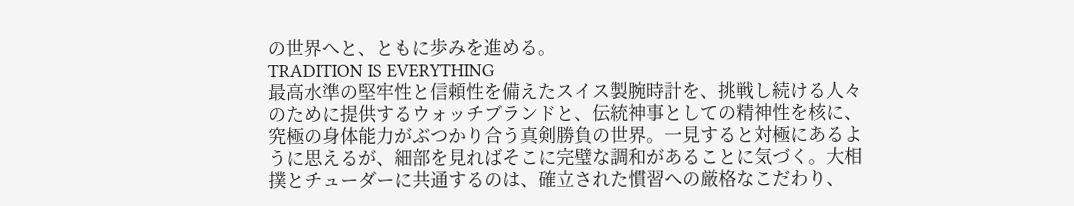の世界へと、ともに歩みを進める。
TRADITION IS EVERYTHING
最高水準の堅牢性と信頼性を備えたスイス製腕時計を、挑戦し続ける人々のために提供するウォッチブランドと、伝統神事としての精神性を核に、究極の身体能力がぶつかり合う真剣勝負の世界。一見すると対極にあるように思えるが、細部を見ればそこに完璧な調和があることに気づく。大相撲とチューダーに共通するのは、確立された慣習への厳格なこだわり、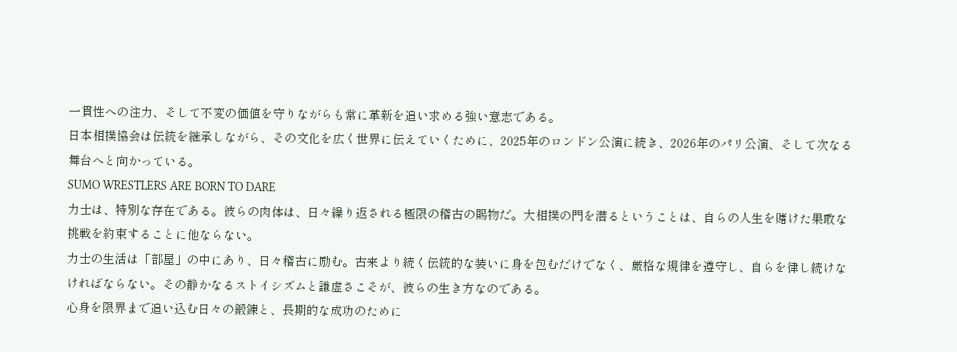一貫性への注力、そして不変の価値を守りながらも常に革新を追い求める強い意志である。
日本相撲協会は伝統を継承しながら、その文化を広く世界に伝えていくために、2025年のロンドン公演に続き、2026年のパリ公演、そして次なる舞台へと向かっている。
SUMO WRESTLERS ARE BORN TO DARE
力士は、特別な存在である。彼らの肉体は、日々繰り返される極限の稽古の賜物だ。大相撲の門を潜るということは、自らの人生を賭けた果敢な挑戦を約束することに他ならない。
力士の生活は「部屋」の中にあり、日々稽古に励む。古来より続く伝統的な装いに身を包むだけでなく、厳格な規律を遵守し、自らを律し続けなければならない。その静かなるストイシズムと謙虚さこそが、彼らの生き方なのである。
心身を限界まで追い込む日々の鍛錬と、長期的な成功のために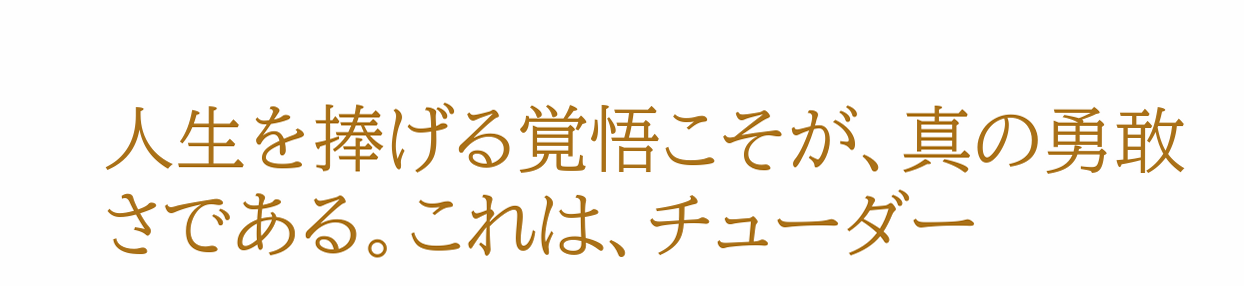人生を捧げる覚悟こそが、真の勇敢さである。これは、チューダー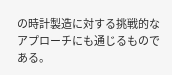の時計製造に対する挑戦的なアプローチにも通じるものである。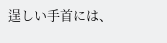逞しい手首には、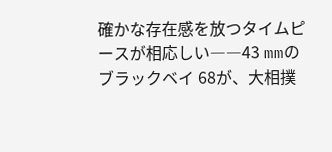確かな存在感を放つタイムピースが相応しい――43 mmのブラックベイ 68が、大相撲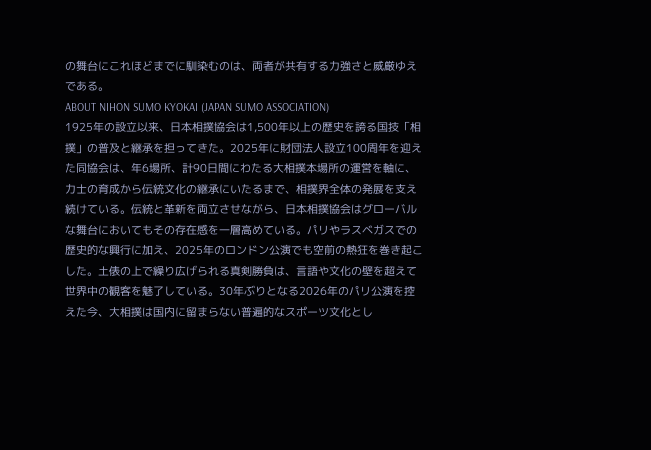の舞台にこれほどまでに馴染むのは、両者が共有する力強さと威厳ゆえである。
ABOUT NIHON SUMO KYOKAI (JAPAN SUMO ASSOCIATION)
1925年の設立以来、日本相撲協会は1,500年以上の歴史を誇る国技「相撲」の普及と継承を担ってきた。2025年に財団法人設立100周年を迎えた同協会は、年6場所、計90日間にわたる大相撲本場所の運営を軸に、力士の育成から伝統文化の継承にいたるまで、相撲界全体の発展を支え続けている。伝統と革新を両立させながら、日本相撲協会はグローバルな舞台においてもその存在感を一層高めている。パリやラスベガスでの歴史的な興行に加え、2025年のロンドン公演でも空前の熱狂を巻き起こした。土俵の上で繰り広げられる真剣勝負は、言語や文化の壁を超えて世界中の観客を魅了している。30年ぶりとなる2026年のパリ公演を控えた今、大相撲は国内に留まらない普遍的なスポーツ文化とし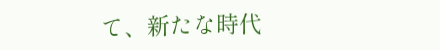て、新たな時代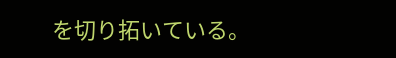を切り拓いている。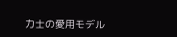力士の愛用モデル